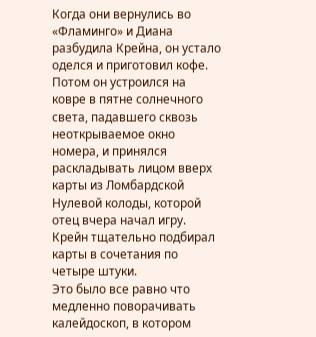Когда они вернулись во «Фламинго» и Диана разбудила Крейна, он устало оделся и приготовил кофе.
Потом он устроился на ковре в пятне солнечного света, падавшего сквозь неоткрываемое окно номера, и принялся раскладывать лицом вверх карты из Ломбардской Нулевой колоды, которой отец вчера начал игру. Крейн тщательно подбирал карты в сочетания по четыре штуки.
Это было все равно что медленно поворачивать калейдоскоп, в котором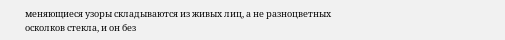меняющиеся узоры складываются из живых лиц, а не разноцветных осколков стекла, и он без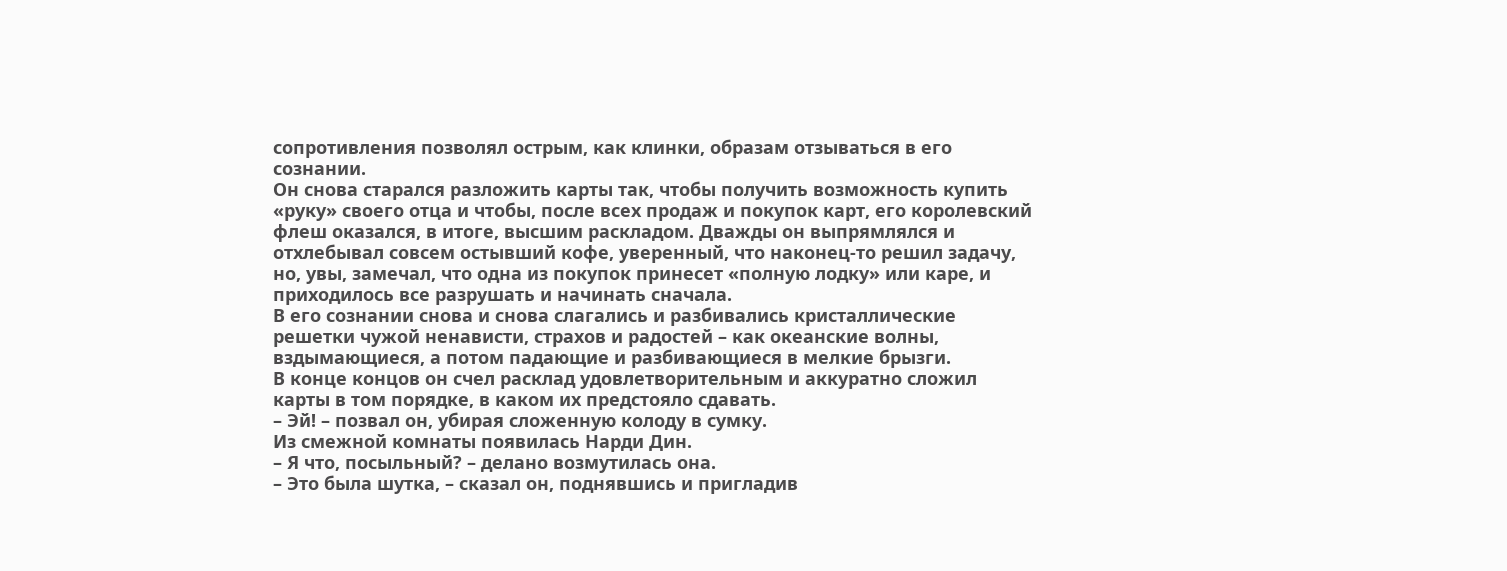сопротивления позволял острым, как клинки, образам отзываться в его сознании.
Он снова старался разложить карты так, чтобы получить возможность купить «руку» своего отца и чтобы, после всех продаж и покупок карт, его королевский флеш оказался, в итоге, высшим раскладом. Дважды он выпрямлялся и отхлебывал совсем остывший кофе, уверенный, что наконец-то решил задачу, но, увы, замечал, что одна из покупок принесет «полную лодку» или каре, и приходилось все разрушать и начинать сначала.
В его сознании снова и снова слагались и разбивались кристаллические решетки чужой ненависти, страхов и радостей – как океанские волны, вздымающиеся, а потом падающие и разбивающиеся в мелкие брызги.
В конце концов он счел расклад удовлетворительным и аккуратно сложил карты в том порядке, в каком их предстояло сдавать.
– Эй! – позвал он, убирая сложенную колоду в сумку.
Из смежной комнаты появилась Нарди Дин.
– Я что, посыльный? – делано возмутилась она.
– Это была шутка, – сказал он, поднявшись и пригладив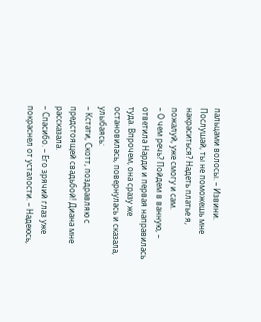пальцами волосы. – Извини. Послушай, ты не поможешь мне накраситься? Надеть платье я, пожалуй, уже смогу и сам.
– О чем речь? Пойдем в ванную, – ответила Нарди и первая направилась туда. Впрочем, она сразу же остановилась, повернулась и сказала, улыбаясь:
– Кстати, Скотт, поздравляю с предстоящей свадьбой! Диана мне рассказала.
– Спасибо. – Его зрячий глаз уже покраснел от усталости. – Надеюсь,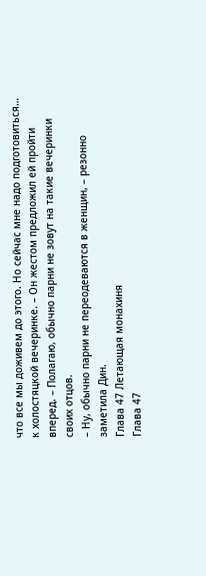что все мы доживем до этого. Но сейчас мне надо подготовиться… к холостяцкой вечеринке. – Он жестом предложил ей пройти вперед. – Полагаю, обычно парни не зовут на такие вечеринки своих отцов.
– Ну, обычно парни не переодеваются в женщин, – резонно заметила Дин.
Глава 47 Летающая монахиня
Глава 47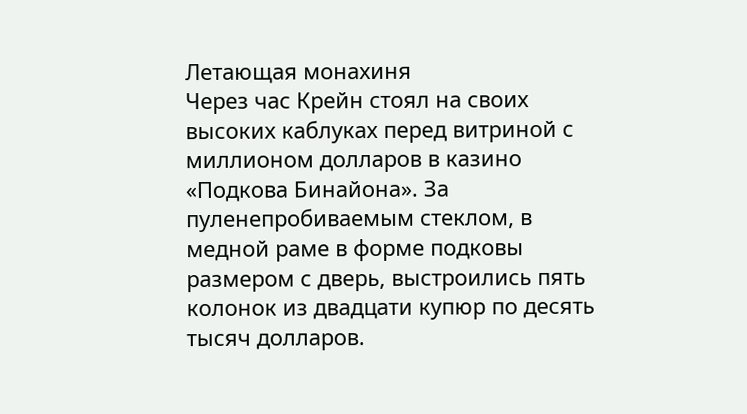Летающая монахиня
Через час Крейн стоял на своих высоких каблуках перед витриной с миллионом долларов в казино «Подкова Бинайона». За пуленепробиваемым стеклом, в медной раме в форме подковы размером с дверь, выстроились пять колонок из двадцати купюр по десять тысяч долларов.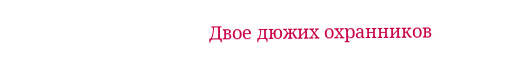Двое дюжих охранников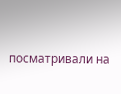посматривали на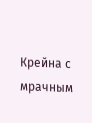Крейна с мрачным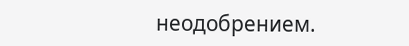неодобрением.